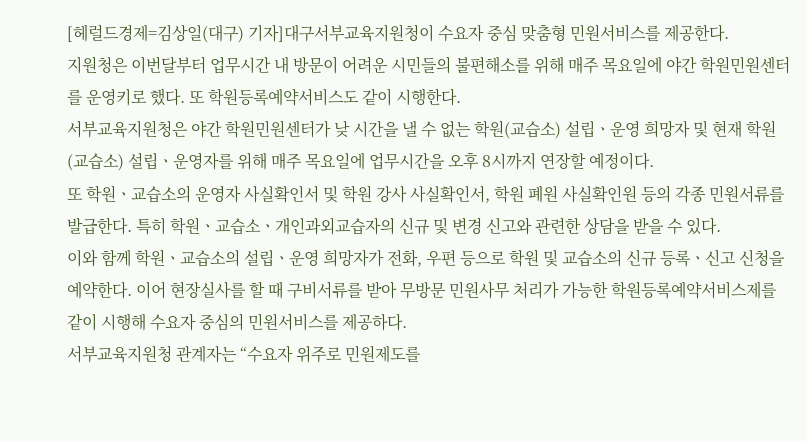[헤럴드경제=김상일(대구) 기자]대구서부교육지원청이 수요자 중심 맞춤형 민원서비스를 제공한다.
지원청은 이번달부터 업무시간 내 방문이 어려운 시민들의 불편해소를 위해 매주 목요일에 야간 학원민원센터를 운영키로 했다. 또 학원등록예약서비스도 같이 시행한다.
서부교육지원청은 야간 학원민원센터가 낮 시간을 낼 수 없는 학원(교습소) 설립ㆍ운영 희망자 및 현재 학원(교습소) 설립ㆍ운영자를 위해 매주 목요일에 업무시간을 오후 8시까지 연장할 예정이다.
또 학원ㆍ교습소의 운영자 사실확인서 및 학원 강사 사실확인서, 학원 폐원 사실확인원 등의 각종 민원서류를 발급한다. 특히 학원ㆍ교습소ㆍ개인과외교습자의 신규 및 변경 신고와 관련한 상담을 받을 수 있다.
이와 함께 학원ㆍ교습소의 설립ㆍ운영 희망자가 전화, 우편 등으로 학원 및 교습소의 신규 등록ㆍ신고 신청을 예약한다. 이어 현장실사를 할 때 구비서류를 받아 무방문 민원사무 처리가 가능한 학원등록예약서비스제를 같이 시행해 수요자 중심의 민원서비스를 제공하다.
서부교육지원청 관계자는 “수요자 위주로 민원제도를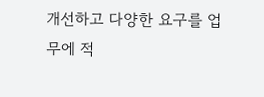개선하고 다양한 요구를 업무에 적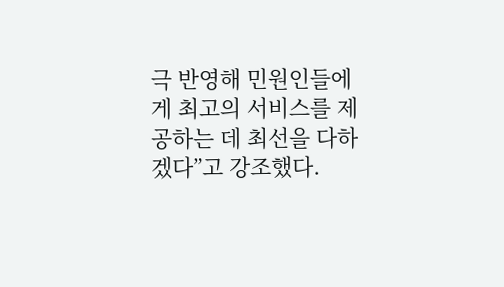극 반영해 민원인들에게 최고의 서비스를 제공하는 데 최선을 다하겠다”고 강조했다.